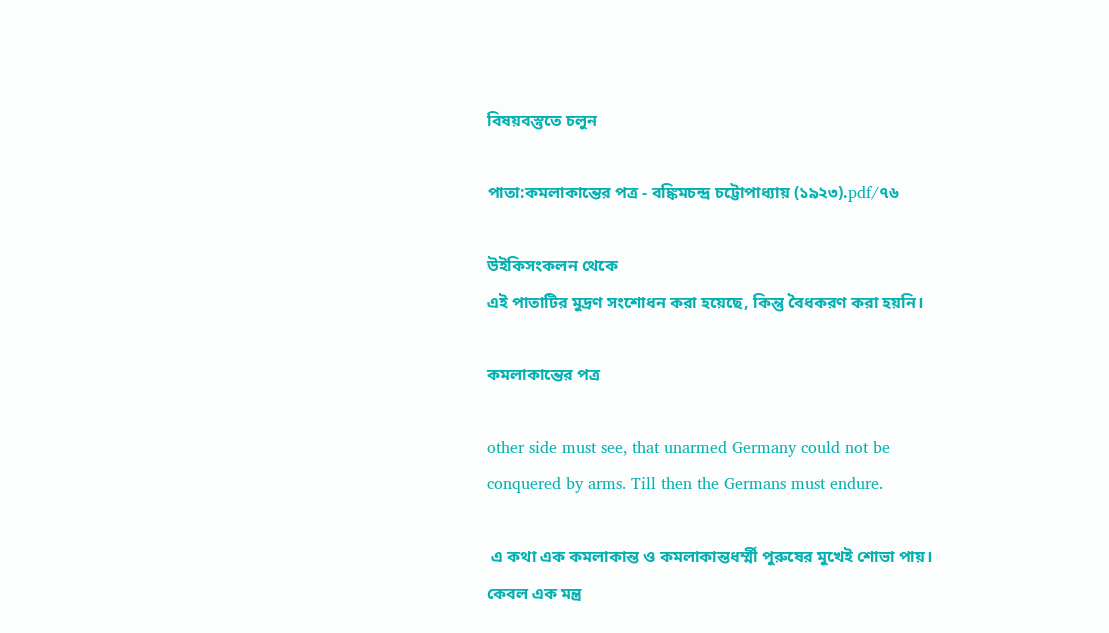বিষয়বস্তুতে চলুন

পাতা:কমলাকান্তের পত্র - বঙ্কিমচন্দ্র চট্টোপাধ্যায় (১৯২৩).pdf/৭৬

উইকিসংকলন থেকে
এই পাতাটির মুদ্রণ সংশোধন করা হয়েছে, কিন্তু বৈধকরণ করা হয়নি।

কমলাকান্তের পত্র

other side must see, that unarmed Germany could not be conquered by arms. Till then the Germans must endure.

 এ কথা এক কমলাকান্ত ও কমলাকান্তধর্ম্মী পুরুষের মুখেই শোভা পায়। কেবল এক মন্ত্র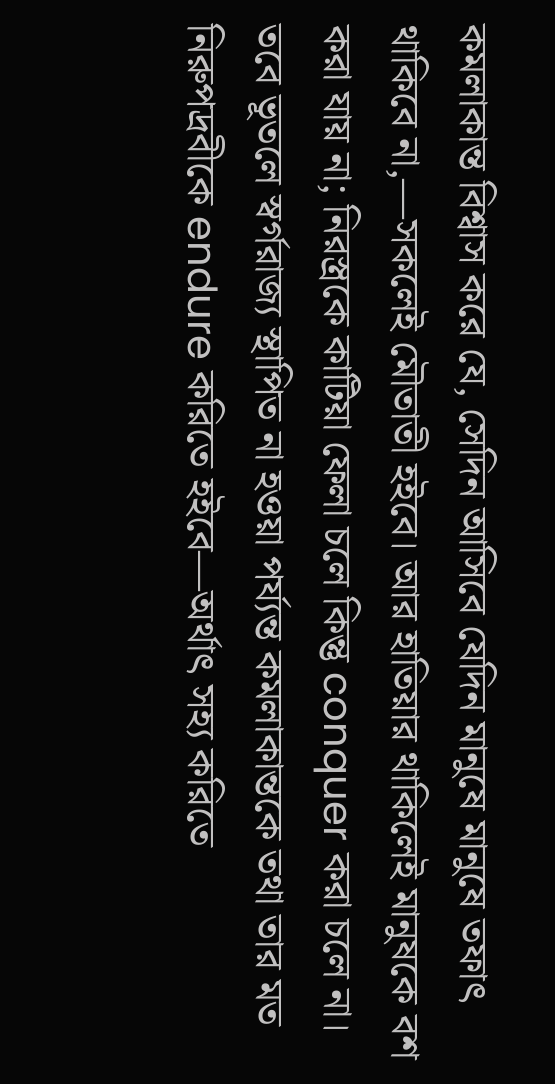কমলাকান্ত বিশ্বাস করে যে, সেদিন আসিবে যেদিন মানুষে মানুষে তফাৎ থাকিবে না,—সকলেই মৌতাতী হইবে। আর হাতিয়ার থাকিলেই মানুষকে বশ করা যায় না; নিরস্ত্রকে কাটিয়া ফেলা চলে কিন্তু conquer করা চলে না। তবে ভূতলে স্বর্গরাজ্য স্থাপিত না হওয়া পর্য্যন্ত কমলাকান্তকে তথা তার মত নিরুপদ্রবীকে endure করিতে হইবে—অর্থাৎ সহ্য করিতে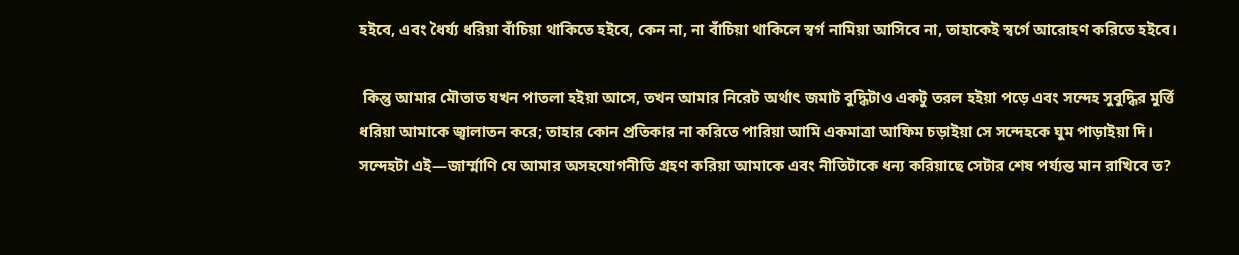হইবে, এবং ধৈর্য্য ধরিয়া বাঁচিয়া থাকিতে হইবে, কেন না, না বাঁচিয়া থাকিলে স্বর্গ নামিয়া আসিবে না, তাহাকেই স্বর্গে আরোহণ করিতে হইবে।

 কিন্তু আমার মৌতাত যখন পাতলা হইয়া আসে, তখন আমার নিরেট অর্থাৎ জমাট বুদ্ধিটাও একটু তরল হইয়া পড়ে এবং সন্দেহ সুবুদ্ধির মুর্ত্তি ধরিয়া আমাকে জ্বালাতন করে; তাহার কোন প্রতিকার না করিতে পারিয়া আমি একমাত্রা আফিম চড়াইয়া সে সন্দেহকে ঘুম পাড়াইয়া দি। সন্দেহটা এই—জার্ম্মাণি যে আমার অসহযোগনীতি গ্রহণ করিয়া আমাকে এবং নীতিটাকে ধন্য করিয়াছে সেটার শেষ পর্য্যন্ত মান রাখিবে ত?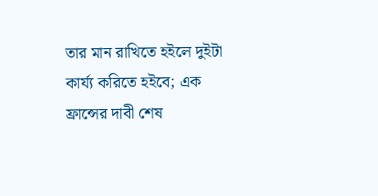তার মান রাখিতে হইলে দুইটা কার্য্য করিতে হইবে; এক ফ্রান্সের দাবী শেষ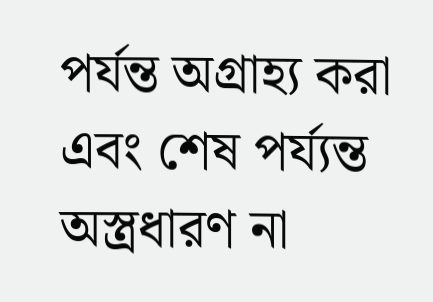পর্যন্ত অগ্রাহ্য করা এবং শেষ পর্য্যন্ত অস্ত্রধারণ না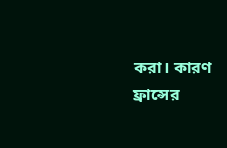করা। কারণ ফ্রান্সের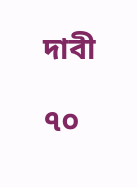দাবী

৭০